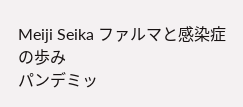Meiji Seika ファルマと感染症の歩み
パンデミッ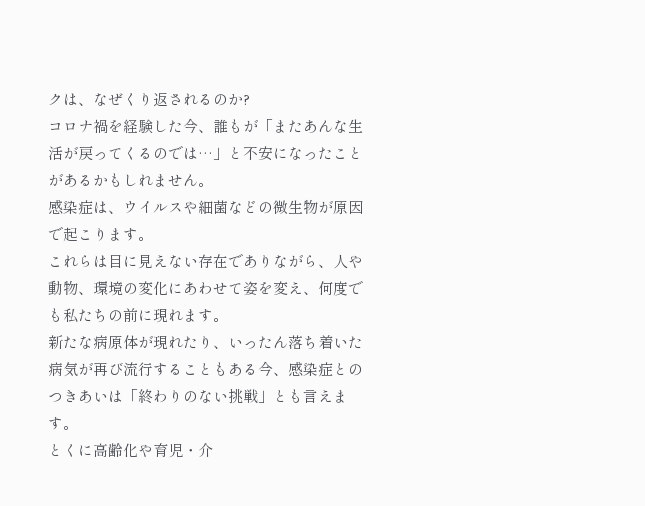クは、なぜくり返されるのか?
コロナ禍を経験した今、誰もが「またあんな生活が戻ってくるのでは…」と不安になったことがあるかもしれません。
感染症は、ウイルスや細菌などの微生物が原因で起こります。
これらは目に見えない存在でありながら、人や動物、環境の変化にあわせて姿を変え、何度でも私たちの前に現れます。
新たな病原体が現れたり、いったん落ち着いた病気が再び流行することもある今、感染症とのつきあいは「終わりのない挑戦」とも言えます。
とくに高齢化や育児・介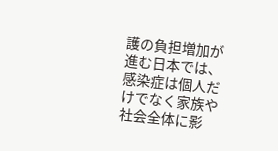護の負担増加が進む日本では、感染症は個人だけでなく家族や社会全体に影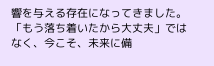響を与える存在になってきました。
「もう落ち着いたから大丈夫」ではなく、今こそ、未来に備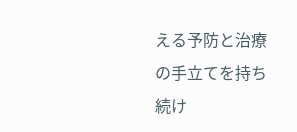える予防と治療の手立てを持ち続け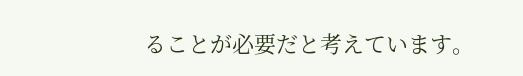ることが必要だと考えています。